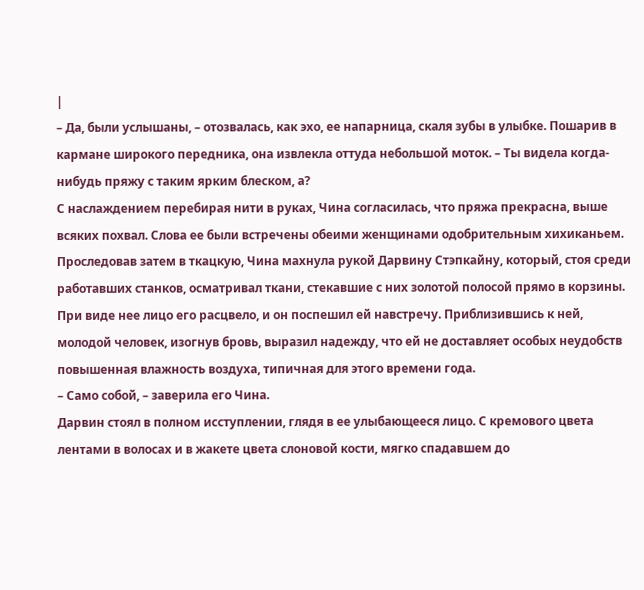|
– Да, были услышаны, – отозвалась, как эхо, ее напарница, скаля зубы в улыбке. Пошарив в кармане широкого передника, она извлекла оттуда небольшой моток. – Ты видела когда-нибудь пряжу с таким ярким блеском, а?
С наслаждением перебирая нити в руках, Чина согласилась, что пряжа прекрасна, выше всяких похвал. Слова ее были встречены обеими женщинами одобрительным хихиканьем.
Проследовав затем в ткацкую, Чина махнула рукой Дарвину Стэпкайну, который, стоя среди работавших станков, осматривал ткани, стекавшие с них золотой полосой прямо в корзины. При виде нее лицо его расцвело, и он поспешил ей навстречу. Приблизившись к ней, молодой человек, изогнув бровь, выразил надежду, что ей не доставляет особых неудобств повышенная влажность воздуха, типичная для этого времени года.
– Само собой, – заверила его Чина.
Дарвин стоял в полном исступлении, глядя в ее улыбающееся лицо. С кремового цвета лентами в волосах и в жакете цвета слоновой кости, мягко спадавшем до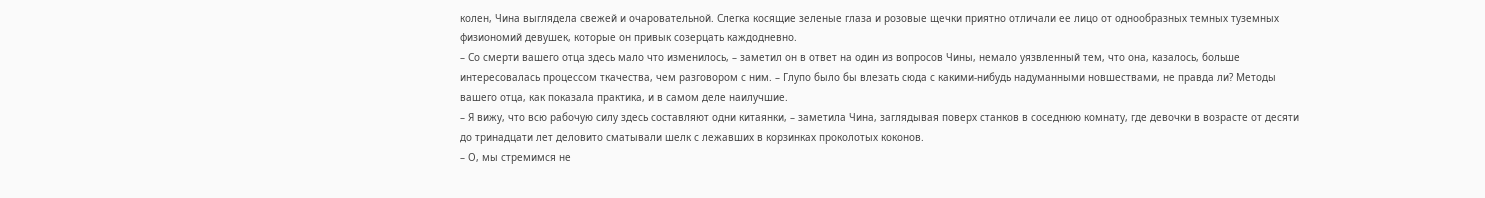колен, Чина выглядела свежей и очаровательной. Слегка косящие зеленые глаза и розовые щечки приятно отличали ее лицо от однообразных темных туземных физиономий девушек, которые он привык созерцать каждодневно.
– Со смерти вашего отца здесь мало что изменилось, – заметил он в ответ на один из вопросов Чины, немало уязвленный тем, что она, казалось, больше интересовалась процессом ткачества, чем разговором с ним. – Глупо было бы влезать сюда с какими-нибудь надуманными новшествами, не правда ли? Методы вашего отца, как показала практика, и в самом деле наилучшие.
– Я вижу, что всю рабочую силу здесь составляют одни китаянки, – заметила Чина, заглядывая поверх станков в соседнюю комнату, где девочки в возрасте от десяти до тринадцати лет деловито сматывали шелк с лежавших в корзинках проколотых коконов.
– О, мы стремимся не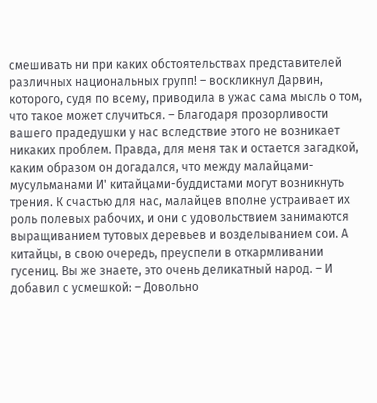смешивать ни при каких обстоятельствах представителей различных национальных групп! – воскликнул Дарвин, которого, судя по всему, приводила в ужас сама мысль о том, что такое может случиться. – Благодаря прозорливости вашего прадедушки у нас вследствие этого не возникает никаких проблем. Правда, для меня так и остается загадкой, каким образом он догадался, что между малайцами-мусульманами И' китайцами-буддистами могут возникнуть трения. К счастью для нас, малайцев вполне устраивает их роль полевых рабочих, и они с удовольствием занимаются выращиванием тутовых деревьев и возделыванием сои. А китайцы, в свою очередь, преуспели в откармливании гусениц. Вы же знаете, это очень деликатный народ. – И добавил с усмешкой: – Довольно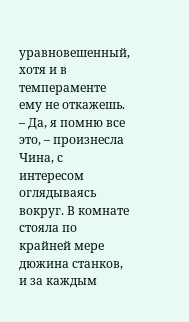уравновешенный, хотя и в темпераменте ему не откажешь.
– Да, я помню все это, – произнесла Чина, с интересом оглядываясь вокруг. В комнате стояла по крайней мере дюжина станков, и за каждым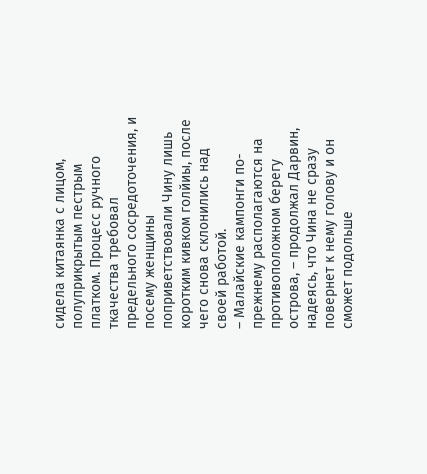сидела китаянка с лицом, полуприкрытым пестрым платком. Процесс ручного ткачества требовал предельного сосредоточения, и посему женщины поприветствовали Чину лишь коротким кивком голйиы, после чего снова склонились над своей работой.
– Малайские кампонги по-прежнему располагаются на противоположном берегу острова, – продолжал Дарвин, надеясь, что Чина не сразу повернет к нему голову и он сможет подольше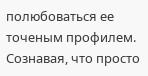полюбоваться ее точеным профилем. Сознавая, что просто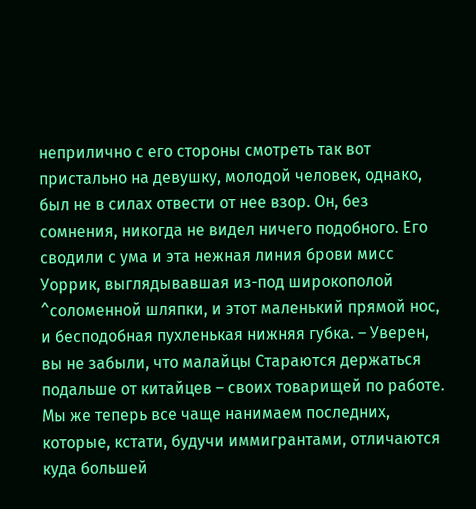неприлично с его стороны смотреть так вот пристально на девушку, молодой человек, однако, был не в силах отвести от нее взор. Он, без сомнения, никогда не видел ничего подобного. Его сводили с ума и эта нежная линия брови мисс Уоррик, выглядывавшая из-под широкополой ^соломенной шляпки, и этот маленький прямой нос, и бесподобная пухленькая нижняя губка. – Уверен, вы не забыли, что малайцы Стараются держаться подальше от китайцев – своих товарищей по работе. Мы же теперь все чаще нанимаем последних, которые, кстати, будучи иммигрантами, отличаются куда большей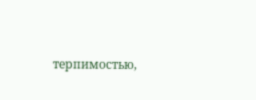терпимостью,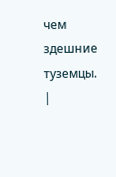чем здешние туземцы. |